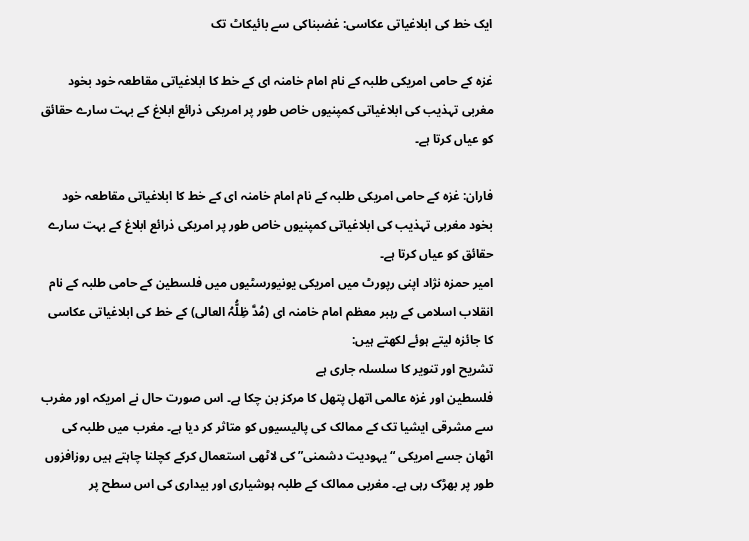ایک خط کی ابلاغیاتی عکاسی: غضبناکی سے بائیکاٹ تک

غزہ کے حامی امریکی طلبہ کے نام امام خامنہ ای کے خط کا ابلاغیاتی مقاطعہ خود بخود مغربی تہذیب کی ابلاغیاتی کمپنیوں خاص طور پر امریکی ذرائع ابلاغ کے بہت سارے حقائق کو عیاں کرتا ہے۔

فاران: غزہ کے حامی امریکی طلبہ کے نام امام خامنہ ای کے خط کا ابلاغیاتی مقاطعہ خود بخود مغربی تہذیب کی ابلاغیاتی کمپنیوں خاص طور پر امریکی ذرائع ابلاغ کے بہت سارے حقائق کو عیاں کرتا ہے۔
امیر حمزہ نژاد اپنی رپورٹ میں امریکی یونیورسٹیوں میں فلسطین کے حامی طلبہ کے نام انقلاب اسلامی کے رہبر معظم امام خامنہ ای (مُدَّ ظِلُّہُ العالی) کے خط کی ابلاغیاتی عکاسی کا جائزہ لیتے ہوئے لکھتے ہیں:
تشریح اور تنویر کا سلسلہ جاری ہے
فلسطین اور غزہ عالمی اتھل پتھل کا مرکز بن چکا ہے۔ اس صورت حال نے امریکہ اور مغرب سے مشرقی ایشیا تک کے ممالک کی پالیسیوں کو متاثر کر دیا ہے۔ مغرب میں طلبہ کی اٹھان جسے امریکی “یہودیت دشمنی” کی لاٹھی استعمال کرکے کچلنا چاہتے ہیں روزافزوں طور پر بھڑک رہی ہے۔ مغربی ممالک کے طلبہ ہوشیاری اور بیداری کی اس سطح پر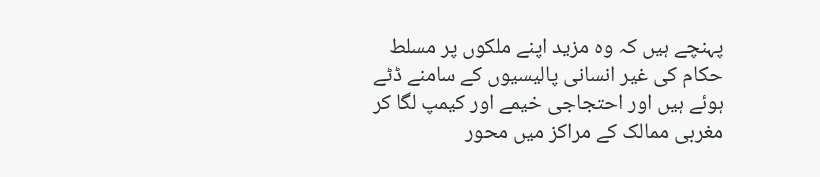پہنچے ہیں کہ وہ مزید اپنے ملکوں پر مسلط حکام کی غیر انسانی پالیسیوں کے سامنے ڈٹے ہوئے ہیں اور احتجاجی خیمے اور کیمپ لگا کر مغربی ممالک کے مراکز میں محور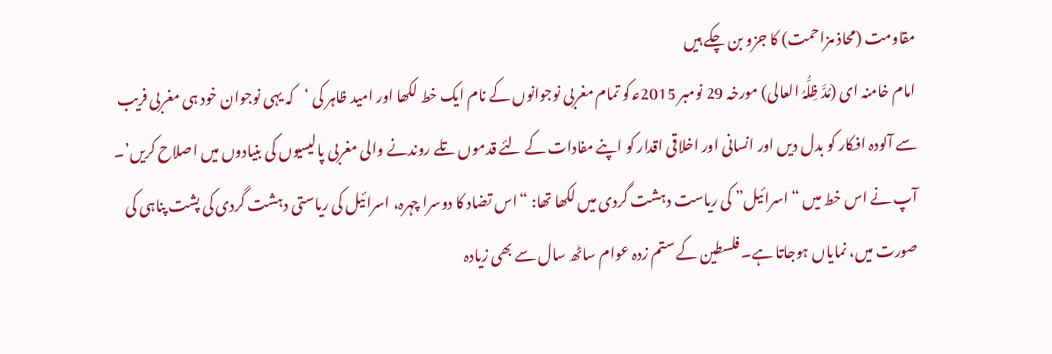مقاومت (محاذ مزاحمت) کا جزو بن چکے ہیں
امام خامنہ ای (مُدَّ ظِلُّہُ العالی) مورخہ 29 نومبر 2015ع‍‍ کو تمام مغربی نوجوانوں کے نام ایک خط لکھا اور امید ظاہر کی ‘کہ یہی نوجوان خود ہی مغربی فریب سے آلودہ افکار کو بدل دیں اور انسانی اور اخلاقی اقدار کو اپنے مفادات کے لئے قدموں تلے روندنے والی مغربی پالیسیوں کی بنیادوں میں اصلاح کریں’۔
آپ نے اس خط میں “اسرائیل” کی ریاست دہشت گردی میں لکھا تھا: “اس تضاد کا دوسرا چہرہ، اسرائیل کی ریاستی دہشت گردی کی پشت پناہی کی صورت میں، نمایاں ہوجاتا ہے۔ فلسطین کے ستم زدہ عوام ساٹھ سال سے بھی زیادہ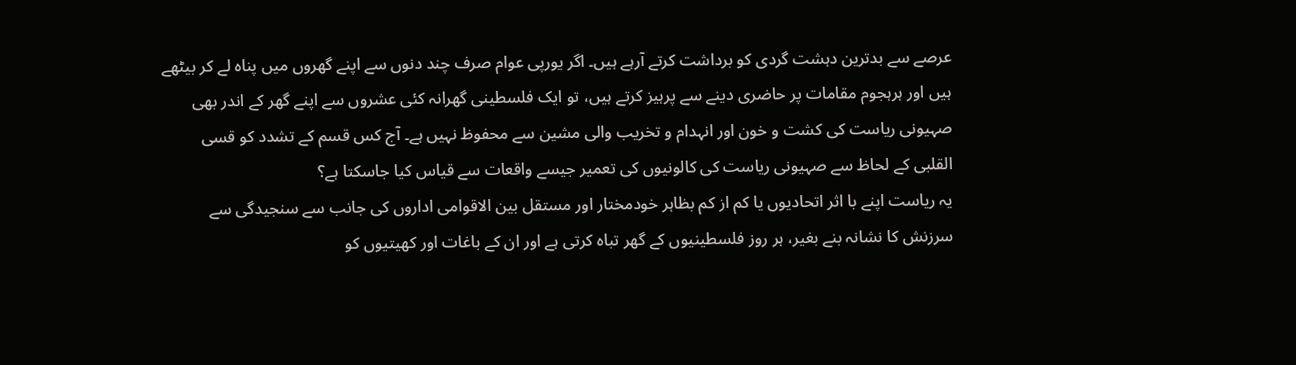عرصے سے بدترین دہشت گردی کو برداشت کرتے آرہے ہیں۔ اگر یورپی عوام صرف چند دنوں سے اپنے گھروں میں پناہ لے کر بیٹھے ہیں اور ہرہجوم مقامات پر حاضری دینے سے پرہیز کرتے ہیں، تو ایک فلسطینی گھرانہ کئی عشروں سے اپنے گھر کے اندر بھی صہیونی ریاست کی کشت و خون اور انہدام و تخریب والی مشین سے محفوظ نہیں ہے۔ آج کس قسم کے تشدد کو قسی القلبی کے لحاظ سے صہیونی ریاست کی کالونیوں کی تعمیر جیسے واقعات سے قیاس کیا جاسکتا ہے؟
یہ ریاست اپنے با اثر اتحادیوں یا کم از کم بظاہر خودمختار اور مستقل بین الاقوامی اداروں کی جانب سے سنجیدگی سے سرزنش کا نشانہ بنے بغیر، ہر روز فلسطینیوں کے گھر تباہ کرتی ہے اور ان کے باغات اور کھیتیوں کو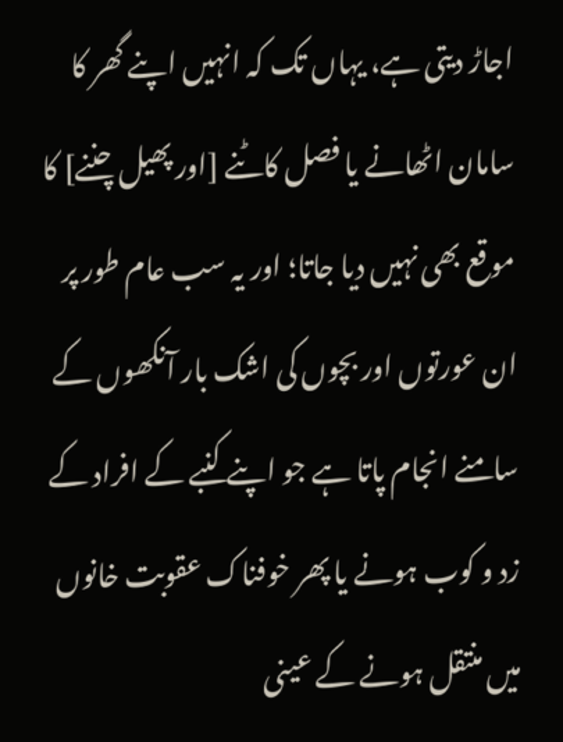اجاڑ دیتی ہے، یہاں تک کہ انہیں اپنے گھر کا سامان اٹھانے یا فصل کاٹنے [اور پھیل چننے] کا موقع بھی نہیں دیا جاتا؛ اور یہ سب عام طور پر ان عورتوں اور بچوں کی اشک بار آنکھوں کے سامنے انجام پاتا ہے جو اپنے کنبے کے افراد کے زد و کوب ہونے یا پھر خوفناک عقوبت خانوں میں منتقل ہونے کے عینی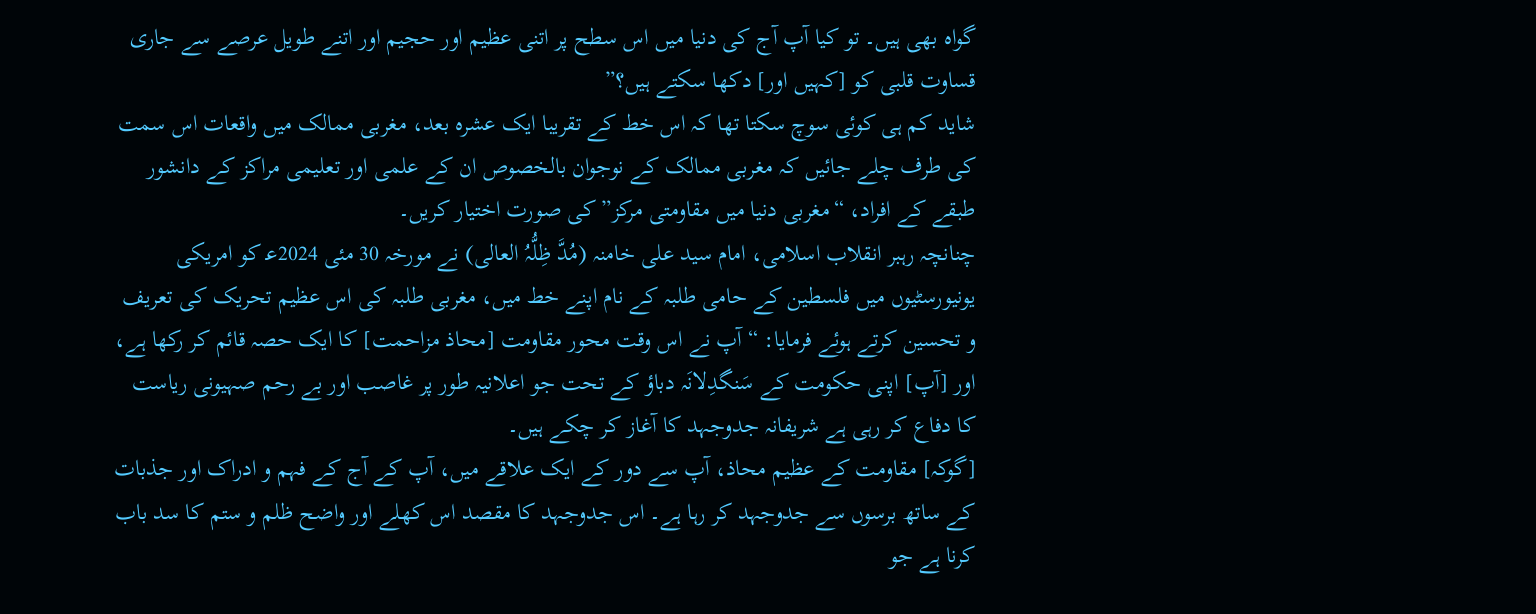گواہ بھی ہیں۔ تو کیا آپ آج کی دنیا میں اس سطح پر اتنی عظیم اور حجیم اور اتنے طویل عرصے سے جاری قساوت قلبی کو [کہیں اور] دکھا سکتے ہیں؟”
شاید کم ہی کوئی سوچ سکتا تھا کہ اس خط کے تقریبا ایک عشرہ بعد، مغربی ممالک میں واقعات اس سمت کی طرف چلے جائیں کہ مغربی ممالک کے نوجوان بالخصوص ان کے علمی اور تعلیمی مراکز کے دانشور طبقے کے افراد، “مغربی دنیا میں مقاومتی مرکز” کی صورت اختیار کریں۔
چنانچہ رہبر انقلاب اسلامی، امام سید علی خامنہ (مُدَّ ظِلُّہُ العالی) نے مورخہ 30 مئی 2024ع‍ کو امریکی یونیورسٹیوں میں فلسطین کے حامی طلبہ کے نام اپنے خط میں، مغربی طلبہ کی اس عظیم تحریک کی تعریف و تحسین کرتے ہوئے فرمایا: “آپ نے اس وقت محور مقاومت [محاذ مزاحمت] کا ایک حصہ قائم کر رکھا ہے، اور [آپ] اپنی حکومت کے سَنگدِلانَہ دباؤ کے تحت جو اعلانیہ طور پر غاصب اور بے رحم صہیونی ریاست کا دفاع کر رہی ہے شریفانہ جدوجہد کا آغاز کر چکے ہیں۔
[گوکہ] مقاومت کے عظیم محاذ، آپ سے دور کے ایک علاقے میں، آپ کے آج کے فہم و ادراک اور جذبات کے ساتھ برسوں سے جدوجہد کر رہا ہے۔ اس جدوجہد کا مقصد اس کھلے اور واضح ظلم و ستم کا سد باب کرنا ہے جو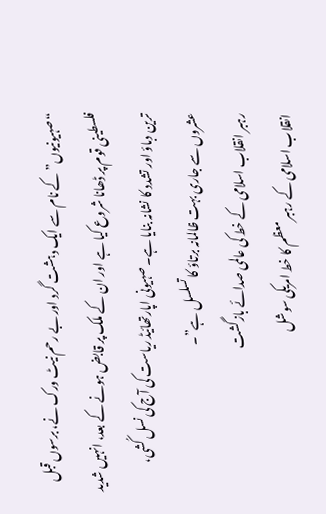“صہیونیوں” کے نام سے ایک دہشت گرد اور بے رحم نیٹ ورک نے، برسوں قبل فلسطینی قوم پر ڈھانا شروع کیا ہے اور ان کے ملک پر قابض ہونے کے بعد، انہیں شدید ترین دباؤ اور تشدد کا نشانہ بنایا ہے۔ صہیونی اپارتھائیڈ ریاست کی آج کی نسل کُشی، عشروں سے جاری بہت ظالمانہ برتاؤ کا تسلسل ہے”۔
رہبر انقلاب اسلامی کے خط کی عالمی صدائے بازگشت
انقلاب اسلامی کے رہبر معظم کا خط امریکی سوشل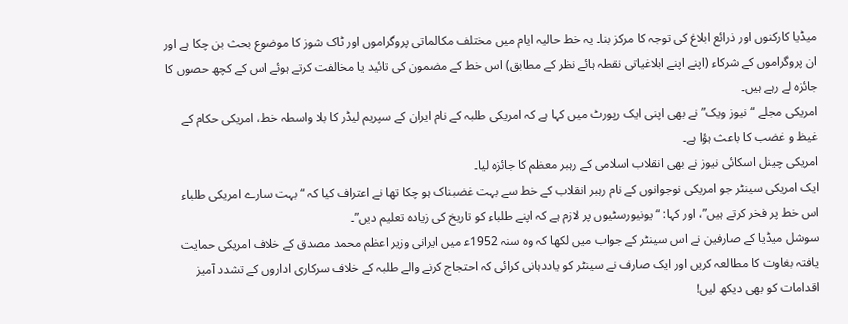میڈیا کارکنوں اور ذرائع ابلاغ کی توجہ کا مرکز بنا۔ یہ خط حالیہ ایام میں مختلف مکالماتی پروگراموں اور ٹاک شوز کا موضوع بحث بن چکا ہے اور ان پروگراموں کے شرکاء (اپنے اپنے ابلاغیاتی نقطہ ہائے نظر کے مطابق) اس خط کے مضمون کی تائید یا مخالفت کرتے ہوئے اس کے کچھ حصوں کا جائزہ لے رہے ہیں۔
امریکی مجلے “نیوز ویک” نے بھی اپنی ایک رپورٹ میں کہا ہے کہ امریکی طلبہ کے نام ایران کے سپریم لیڈر کا بلا واسطہ خط، امریکی حکام کے غیظ و غضب کا باعث ہؤا ہے۔
امریکی چینل اسکائی نیوز نے بھی انقلاب اسلامی کے رہبر معظم کا جائزہ لیا۔
ایک امریکی سینٹر جو امریکی نوجوانوں کے نام رہبر انقلاب کے خط سے بہت غضبناک ہو چکا تھا نے اعتراف کیا کہ “بہت سارے امریکی طلباء اس خط پر فخر کرتے ہیں”، اور کہا: “یونیورسٹیوں پر لازم ہے کہ اپنے طلباء کو تاریخ کی زیادہ تعلیم دیں”۔
سوشل میڈیا کے صارفین نے اس سینٹر کے جواب میں لکھا کہ وہ سنہ 1952ع‍ میں ایرانی وزیر اعظم محمد مصدق کے خلاف امریکی حمایت یافتہ بغاوت کا مطالعہ کریں اور ایک صارف نے سینٹر کو یاددہانی کرائی کہ احتجاج کرنے والے طلبہ کے خلاف سرکاری اداروں کے تشدد آمیز اقدامات کو بھی دیکھ لیں!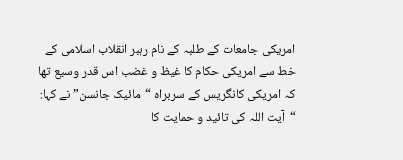امریکی جامعات کے طلبہ کے نام رہبر انقلاب اسلامی کے خط سے امریکی حکام کا غیظ و غضب اس قدر وسیع تھا کہ امریکی کانگریس کے سربراہ “مائیک جانسن” نے کہا: “آیت اللہ کی تائید و حمایت کا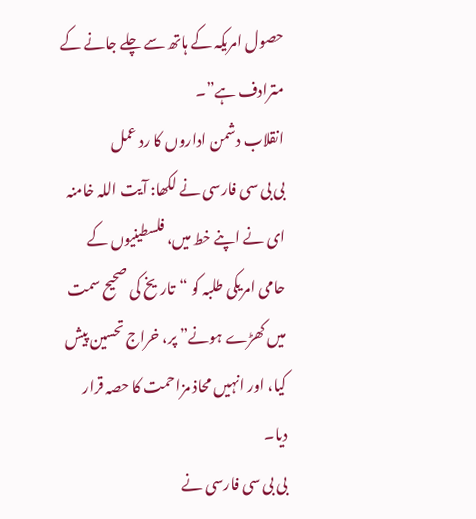حصول امریکہ کے ہاتھ سے چلے جانے کے مترادف ہے”۔
انقلاب دشمن اداروں کا رد عمل
بی بی سی فارسی نے لکھا: آیت اللہ خامنہ ای نے اپنے خط میں، فلسطینیوں کے حامی امریکی طلبہ کو “تاریخ کی صحیح سمت میں کھڑے ہونے” پر، خراج تحسین پیش کیا، اور انہیں محاذ مزاحمت کا حصہ قرار دیا۔
بی بی سی فارسی نے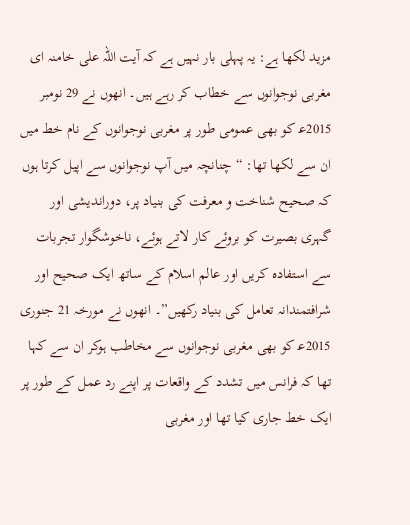مزید لکھا ہے: یہ پہلی بار نہیں ہے کہ آیت اللہ علی خامنہ ای مغربی نوجوانوں سے خطاب کر رہے ہیں۔ انھوں نے 29 نومبر 2015ع‍‍ کو بھی عمومی طور پر مغربی نوجوانوں کے نام خط میں ان سے لکھا تھا: “چنانچہ میں آپ نوجوانوں سے اپیل کرتا ہوں کہ صحیح شناخت و معرفت کی بنیاد پر، دوراندیشی اور گہری بصیرت کو بروئے کار لاتے ہوئے، ناخوشگوار تجربات سے استفادہ کریں اور عالم اسلام کے ساتھ ایک صحیح اور شرافتمندانہ تعامل کی بنیاد رکھیں”۔ انھوں نے مورخہ 21 جنوری 2015ع‍ کو بھی مغربی نوجوانوں سے مخاطب ہوکر ان سے کہا تھا کہ فرانس میں تشدد کے واقعات پر اپنے رد عمل کے طور پر ایک خط جاری کیا تھا اور مغربی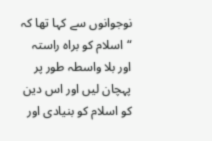نوجوانوں سے کہا تھا کہ “اسلام کو براہ راستہ اور بلا واسطہ طور پر پہچان لیں اور اس دین کو اسلام کو بنیادی اور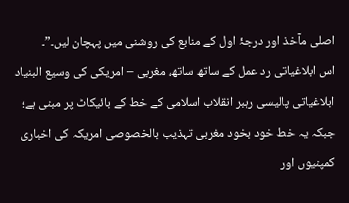اصلی مآخذ اور درجۂ اول کے منابع کی روشنی میں پہچان لیں۔”۔
اس ابلاغیاتی رد عمل کے ساتھ ساتھ، مغربی – امریکی کی وسیع البنیاد ابلاغیاتی پالیسی رہبر انقلاب اسلامی کے خط کے بائیکاٹ پر مبنی ہے؛ جبکہ یہ خط خود بخود مغربی تہذیب بالخصوصی امریکہ کی اخباری کمپنیوں اور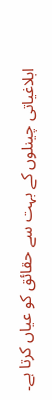ابلاغیاتی چینلوں کے بہت سے حقائق کو عیاں کرتا ہے۔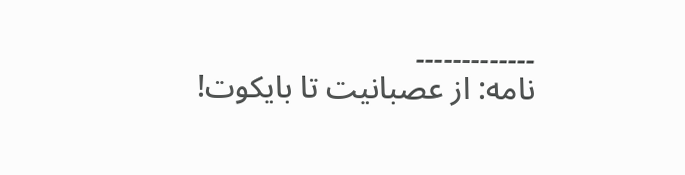۔۔۔۔۔۔۔۔۔۔۔۔۔
نامه: از عصبانیت تا بایکوت!